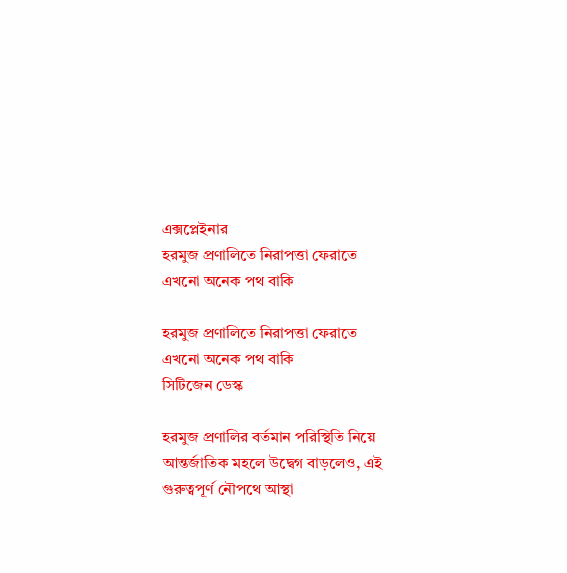এক্সপ্লেইনার
হরমুজ প্রণালিতে নিরাপত্তা ফেরাতে এখনো অনেক পথ বাকি

হরমুজ প্রণালিতে নিরাপত্তা ফেরাতে এখনো অনেক পথ বাকি
সিটিজেন ডেস্ক

হরমুজ প্রণালির বর্তমান পরিস্থিতি নিয়ে আন্তর্জাতিক মহলে উদ্বেগ বাড়লেও, এই গুরুত্বপূর্ণ নৌপথে আস্থা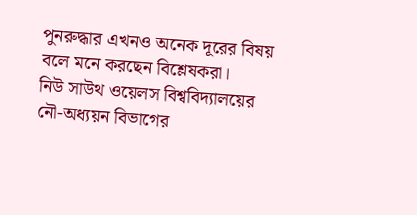পুনরুদ্ধার এখনও অনেক দূরের বিষয় বলে মনে করছেন বিশ্লেষকরা।
নিউ সাউথ ওয়েলস বিশ্ববিদ্যালয়ের নৌ-অধ্যয়ন বিভাগের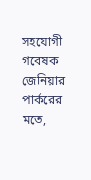সহযোগী গবেষক জেনিয়ার পার্করের মতে,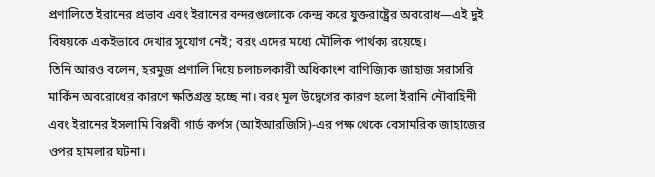প্রণালিতে ইরানের প্রভাব এবং ইরানের বন্দরগুলোকে কেন্দ্র করে যুক্তরাষ্ট্রের অবরোধ—এই দুই বিষয়কে একইভাবে দেখার সুযোগ নেই; বরং এদের মধ্যে মৌলিক পার্থক্য রয়েছে।
তিনি আরও বলেন, হরমুজ প্রণালি দিয়ে চলাচলকারী অধিকাংশ বাণিজ্যিক জাহাজ সরাসরি মার্কিন অবরোধের কারণে ক্ষতিগ্রস্ত হচ্ছে না। বরং মূল উদ্বেগের কারণ হলো ইরানি নৌবাহিনী এবং ইরানের ইসলামি বিপ্লবী গার্ড কর্পস (আইআরজিসি)-এর পক্ষ থেকে বেসামরিক জাহাজের ওপর হামলার ঘটনা।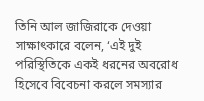তিনি আল জাজিরাকে দেওয়া সাক্ষাৎকারে বলেন, ‘এই দুই পরিস্থিতিকে একই ধরনের অবরোধ হিসেবে বিবেচনা করলে সমস্যার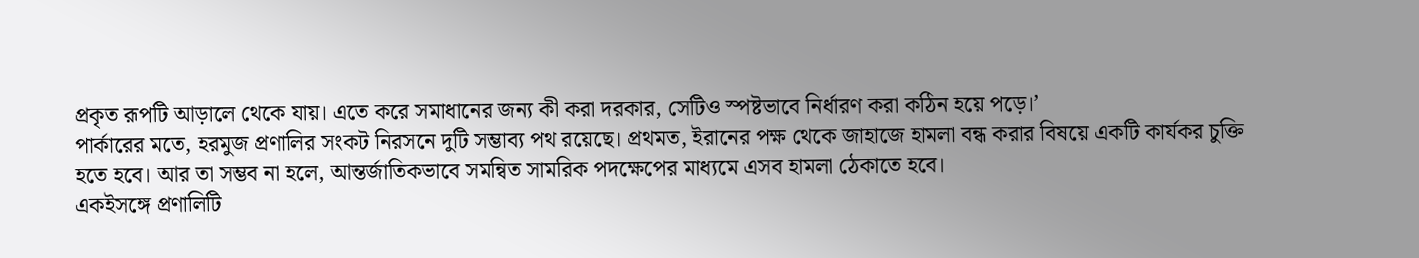প্রকৃত রূপটি আড়ালে থেকে যায়। এতে করে সমাধানের জন্য কী করা দরকার, সেটিও স্পষ্টভাবে নির্ধারণ করা কঠিন হয়ে পড়ে।’
পার্কারের মতে, হরমুজ প্রণালির সংকট নিরসনে দুটি সম্ভাব্য পথ রয়েছে। প্রথমত, ইরানের পক্ষ থেকে জাহাজে হামলা বন্ধ করার বিষয়ে একটি কার্যকর চুক্তি হতে হবে। আর তা সম্ভব না হলে, আন্তর্জাতিকভাবে সমন্বিত সামরিক পদক্ষেপের মাধ্যমে এসব হামলা ঠেকাতে হবে।
একইসঙ্গে প্রণালিটি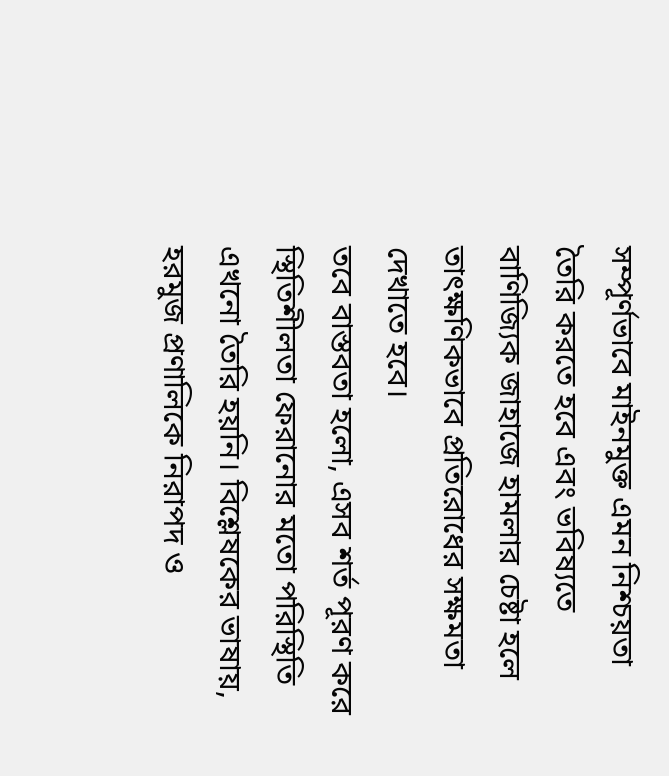সম্পূর্ণভাবে মাইনমুক্ত এমন নিশ্চয়তা তৈরি করতে হবে এবং ভবিষ্যতে বাণিজ্যিক জাহাজে হামলার চেষ্টা হলে তাৎক্ষণিকভাবে প্রতিরোধের সক্ষমতা দেখাতে হবে।
তবে বাস্তবতা হলো, এসব শর্ত পূরণ করে স্থিতিশীলতা ফেরানোর মতো পরিস্থিতি এখনো তৈরি হয়নি। বিশ্লেষকের ভাষায়, হরমুজ প্রণালিকে নিরাপদ ও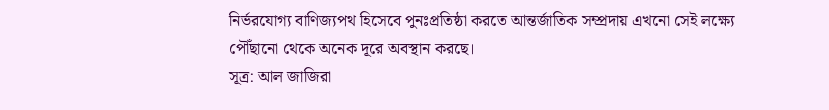নির্ভরযোগ্য বাণিজ্যপথ হিসেবে পুনঃপ্রতিষ্ঠা করতে আন্তর্জাতিক সম্প্রদায় এখনো সেই লক্ষ্যে পৌঁছানো থেকে অনেক দূরে অবস্থান করছে।
সূত্র: আল জাজিরা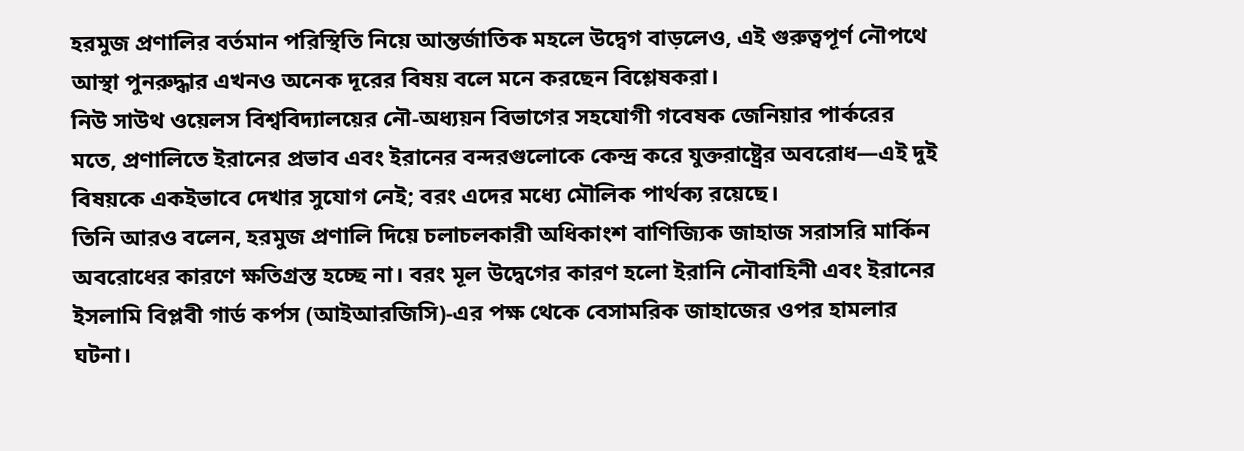হরমুজ প্রণালির বর্তমান পরিস্থিতি নিয়ে আন্তর্জাতিক মহলে উদ্বেগ বাড়লেও, এই গুরুত্বপূর্ণ নৌপথে আস্থা পুনরুদ্ধার এখনও অনেক দূরের বিষয় বলে মনে করছেন বিশ্লেষকরা।
নিউ সাউথ ওয়েলস বিশ্ববিদ্যালয়ের নৌ-অধ্যয়ন বিভাগের সহযোগী গবেষক জেনিয়ার পার্করের মতে, প্রণালিতে ইরানের প্রভাব এবং ইরানের বন্দরগুলোকে কেন্দ্র করে যুক্তরাষ্ট্রের অবরোধ—এই দুই বিষয়কে একইভাবে দেখার সুযোগ নেই; বরং এদের মধ্যে মৌলিক পার্থক্য রয়েছে।
তিনি আরও বলেন, হরমুজ প্রণালি দিয়ে চলাচলকারী অধিকাংশ বাণিজ্যিক জাহাজ সরাসরি মার্কিন অবরোধের কারণে ক্ষতিগ্রস্ত হচ্ছে না। বরং মূল উদ্বেগের কারণ হলো ইরানি নৌবাহিনী এবং ইরানের ইসলামি বিপ্লবী গার্ড কর্পস (আইআরজিসি)-এর পক্ষ থেকে বেসামরিক জাহাজের ওপর হামলার ঘটনা।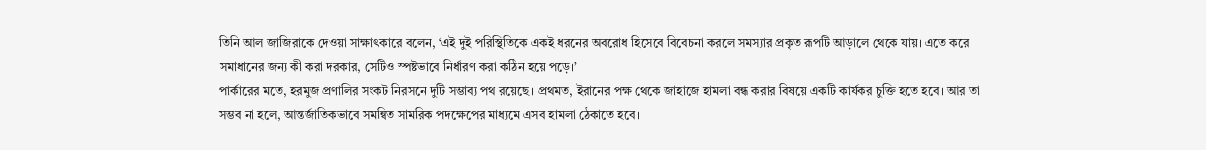তিনি আল জাজিরাকে দেওয়া সাক্ষাৎকারে বলেন, ‘এই দুই পরিস্থিতিকে একই ধরনের অবরোধ হিসেবে বিবেচনা করলে সমস্যার প্রকৃত রূপটি আড়ালে থেকে যায়। এতে করে সমাধানের জন্য কী করা দরকার, সেটিও স্পষ্টভাবে নির্ধারণ করা কঠিন হয়ে পড়ে।’
পার্কারের মতে, হরমুজ প্রণালির সংকট নিরসনে দুটি সম্ভাব্য পথ রয়েছে। প্রথমত, ইরানের পক্ষ থেকে জাহাজে হামলা বন্ধ করার বিষয়ে একটি কার্যকর চুক্তি হতে হবে। আর তা সম্ভব না হলে, আন্তর্জাতিকভাবে সমন্বিত সামরিক পদক্ষেপের মাধ্যমে এসব হামলা ঠেকাতে হবে।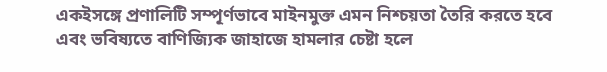একইসঙ্গে প্রণালিটি সম্পূর্ণভাবে মাইনমুক্ত এমন নিশ্চয়তা তৈরি করতে হবে এবং ভবিষ্যতে বাণিজ্যিক জাহাজে হামলার চেষ্টা হলে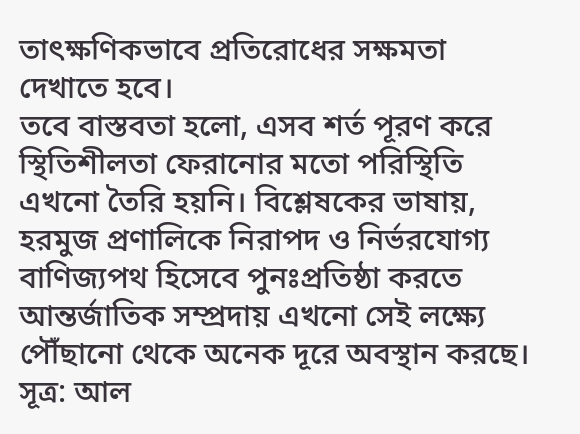তাৎক্ষণিকভাবে প্রতিরোধের সক্ষমতা দেখাতে হবে।
তবে বাস্তবতা হলো, এসব শর্ত পূরণ করে স্থিতিশীলতা ফেরানোর মতো পরিস্থিতি এখনো তৈরি হয়নি। বিশ্লেষকের ভাষায়, হরমুজ প্রণালিকে নিরাপদ ও নির্ভরযোগ্য বাণিজ্যপথ হিসেবে পুনঃপ্রতিষ্ঠা করতে আন্তর্জাতিক সম্প্রদায় এখনো সেই লক্ষ্যে পৌঁছানো থেকে অনেক দূরে অবস্থান করছে।
সূত্র: আল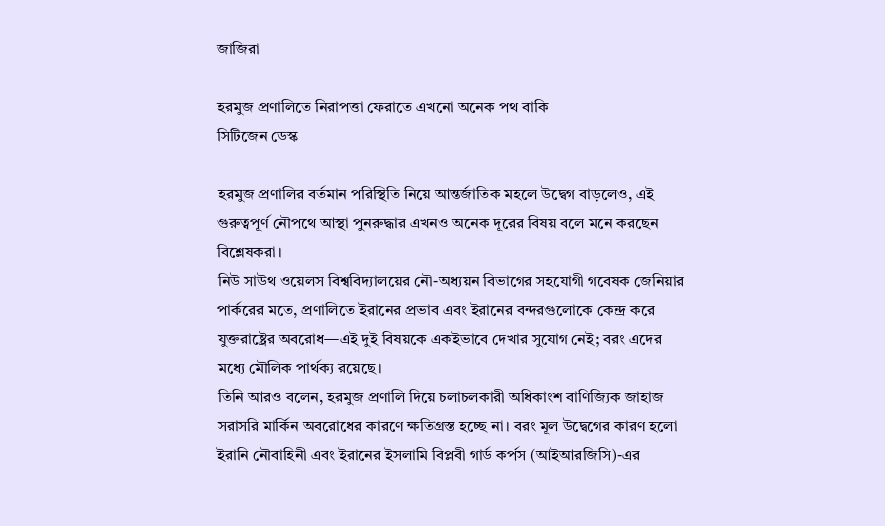জাজিরা

হরমুজ প্রণালিতে নিরাপত্তা ফেরাতে এখনো অনেক পথ বাকি
সিটিজেন ডেস্ক

হরমুজ প্রণালির বর্তমান পরিস্থিতি নিয়ে আন্তর্জাতিক মহলে উদ্বেগ বাড়লেও, এই গুরুত্বপূর্ণ নৌপথে আস্থা পুনরুদ্ধার এখনও অনেক দূরের বিষয় বলে মনে করছেন বিশ্লেষকরা।
নিউ সাউথ ওয়েলস বিশ্ববিদ্যালয়ের নৌ-অধ্যয়ন বিভাগের সহযোগী গবেষক জেনিয়ার পার্করের মতে, প্রণালিতে ইরানের প্রভাব এবং ইরানের বন্দরগুলোকে কেন্দ্র করে যুক্তরাষ্ট্রের অবরোধ—এই দুই বিষয়কে একইভাবে দেখার সুযোগ নেই; বরং এদের মধ্যে মৌলিক পার্থক্য রয়েছে।
তিনি আরও বলেন, হরমুজ প্রণালি দিয়ে চলাচলকারী অধিকাংশ বাণিজ্যিক জাহাজ সরাসরি মার্কিন অবরোধের কারণে ক্ষতিগ্রস্ত হচ্ছে না। বরং মূল উদ্বেগের কারণ হলো ইরানি নৌবাহিনী এবং ইরানের ইসলামি বিপ্লবী গার্ড কর্পস (আইআরজিসি)-এর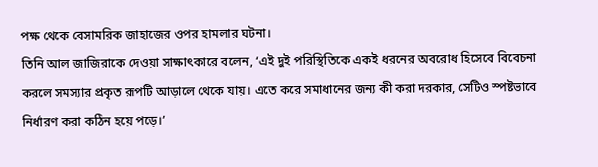পক্ষ থেকে বেসামরিক জাহাজের ওপর হামলার ঘটনা।
তিনি আল জাজিরাকে দেওয়া সাক্ষাৎকারে বলেন, ‘এই দুই পরিস্থিতিকে একই ধরনের অবরোধ হিসেবে বিবেচনা করলে সমস্যার প্রকৃত রূপটি আড়ালে থেকে যায়। এতে করে সমাধানের জন্য কী করা দরকার, সেটিও স্পষ্টভাবে নির্ধারণ করা কঠিন হয়ে পড়ে।’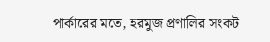পার্কারের মতে, হরমুজ প্রণালির সংকট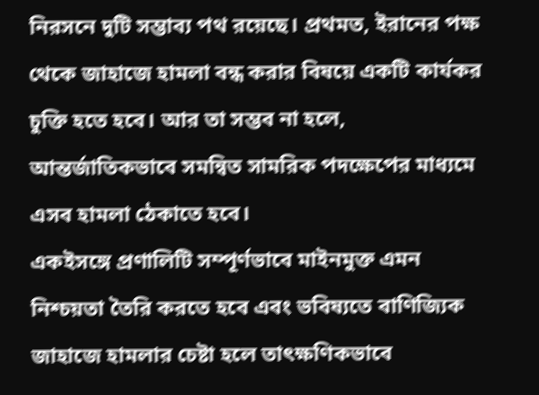নিরসনে দুটি সম্ভাব্য পথ রয়েছে। প্রথমত, ইরানের পক্ষ থেকে জাহাজে হামলা বন্ধ করার বিষয়ে একটি কার্যকর চুক্তি হতে হবে। আর তা সম্ভব না হলে, আন্তর্জাতিকভাবে সমন্বিত সামরিক পদক্ষেপের মাধ্যমে এসব হামলা ঠেকাতে হবে।
একইসঙ্গে প্রণালিটি সম্পূর্ণভাবে মাইনমুক্ত এমন নিশ্চয়তা তৈরি করতে হবে এবং ভবিষ্যতে বাণিজ্যিক জাহাজে হামলার চেষ্টা হলে তাৎক্ষণিকভাবে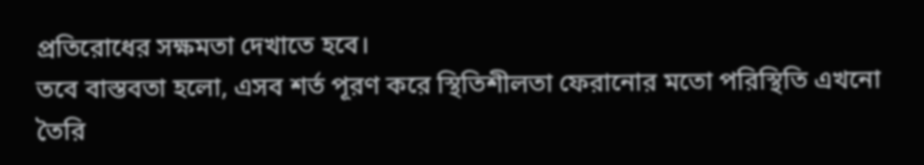প্রতিরোধের সক্ষমতা দেখাতে হবে।
তবে বাস্তবতা হলো, এসব শর্ত পূরণ করে স্থিতিশীলতা ফেরানোর মতো পরিস্থিতি এখনো তৈরি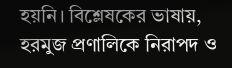হয়নি। বিশ্লেষকের ভাষায়, হরমুজ প্রণালিকে নিরাপদ ও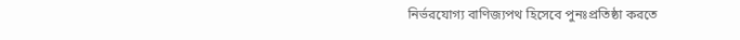নির্ভরযোগ্য বাণিজ্যপথ হিসেবে পুনঃপ্রতিষ্ঠা করতে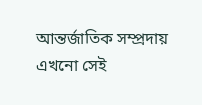আন্তর্জাতিক সম্প্রদায় এখনো সেই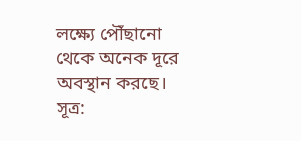লক্ষ্যে পৌঁছানো থেকে অনেক দূরে অবস্থান করছে।
সূত্র: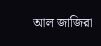আল জাজিরা